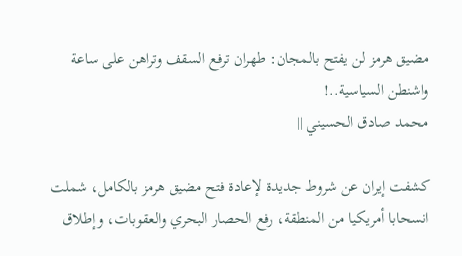مضيق هرمز لن يفتح بالمجان: طهران ترفع السقف وتراهن على ساعة واشنطن السياسية..!
محمد صادق الحسيني ||

كشفت إيران عن شروط جديدة لإعادة فتح مضيق هرمز بالكامل، شملت انسحابا أمريكيا من المنطقة، رفع الحصار البحري والعقوبات، وإطلاق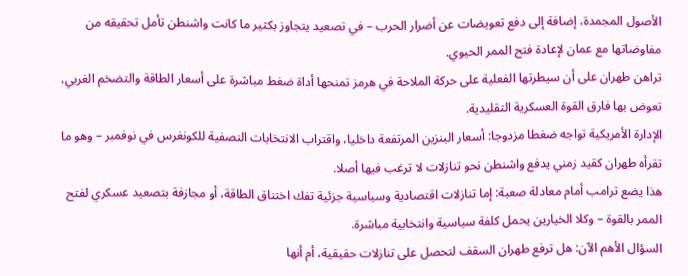الأصول المجمدة، إضافة إلى دفع تعويضات عن أضرار الحرب – في تصعيد يتجاوز بكثير ما كانت واشنطن تأمل تحقيقه من مفاوضاتها مع عمان لإعادة فتح الممر الحيوي.
تراهن طهران على أن سيطرتها الفعلية على حركة الملاحة في هرمز تمنحها أداة ضغط مباشرة على أسعار الطاقة والتضخم الغربي، تعوض بها فارق القوة العسكرية التقليدية.
الإدارة الأمريكية تواجه ضغطا مزدوجا: أسعار البنزين المرتفعة داخليا، واقتراب الانتخابات النصفية للكونغرس في نوفمبر – وهو ما تقرأه طهران كقيد زمني يدفع واشنطن نحو تنازلات لا ترغب فيها أصلا.
هذا يضع ترامب أمام معادلة صعبة: إما تنازلات اقتصادية وسياسية جزئية تفك اختناق الطاقة، أو مجازفة بتصعيد عسكري لفتح الممر بالقوة – وكلا الخيارين يحمل كلفة سياسية وانتخابية مباشرة.
السؤال الأهم الآن: هل ترفع طهران السقف لتحصل على تنازلات حقيقية، أم أنها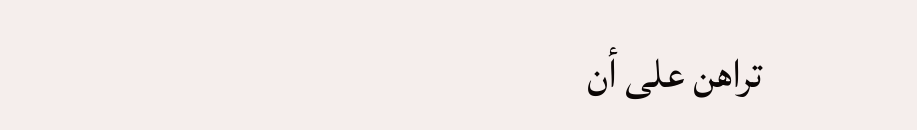تراهن على أن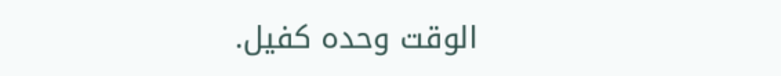الوقت وحده كفيل.